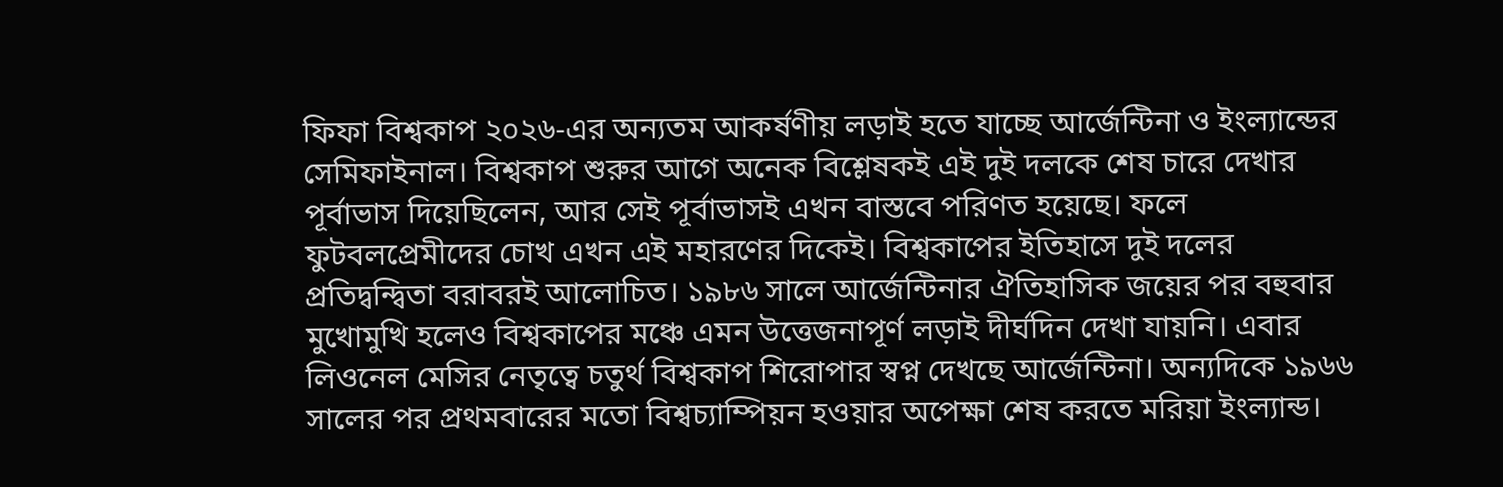ফিফা বিশ্বকাপ ২০২৬-এর অন্যতম আকর্ষণীয় লড়াই হতে যাচ্ছে আর্জেন্টিনা ও ইংল্যান্ডের সেমিফাইনাল। বিশ্বকাপ শুরুর আগে অনেক বিশ্লেষকই এই দুই দলকে শেষ চারে দেখার পূর্বাভাস দিয়েছিলেন, আর সেই পূর্বাভাসই এখন বাস্তবে পরিণত হয়েছে। ফলে ফুটবলপ্রেমীদের চোখ এখন এই মহারণের দিকেই। বিশ্বকাপের ইতিহাসে দুই দলের প্রতিদ্বন্দ্বিতা বরাবরই আলোচিত। ১৯৮৬ সালে আর্জেন্টিনার ঐতিহাসিক জয়ের পর বহুবার মুখোমুখি হলেও বিশ্বকাপের মঞ্চে এমন উত্তেজনাপূর্ণ লড়াই দীর্ঘদিন দেখা যায়নি। এবার লিওনেল মেসির নেতৃত্বে চতুর্থ বিশ্বকাপ শিরোপার স্বপ্ন দেখছে আর্জেন্টিনা। অন্যদিকে ১৯৬৬ সালের পর প্রথমবারের মতো বিশ্বচ্যাম্পিয়ন হওয়ার অপেক্ষা শেষ করতে মরিয়া ইংল্যান্ড।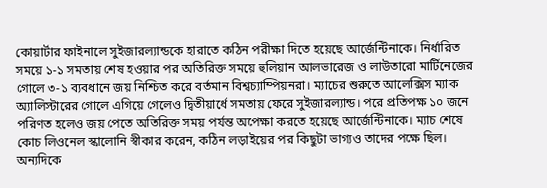কোয়ার্টার ফাইনালে সুইজারল্যান্ডকে হারাতে কঠিন পরীক্ষা দিতে হয়েছে আর্জেন্টিনাকে। নির্ধারিত সময়ে ১-১ সমতায় শেষ হওয়ার পর অতিরিক্ত সময়ে হুলিয়ান আলভারেজ ও লাউতারো মার্টিনেজের গোলে ৩-১ ব্যবধানে জয় নিশ্চিত করে বর্তমান বিশ্বচ্যাম্পিয়নরা। ম্যাচের শুরুতে আলেক্সিস ম্যাক অ্যালিস্টারের গোলে এগিয়ে গেলেও দ্বিতীয়ার্ধে সমতায় ফেরে সুইজারল্যান্ড। পরে প্রতিপক্ষ ১০ জনে পরিণত হলেও জয় পেতে অতিরিক্ত সময় পর্যন্ত অপেক্ষা করতে হয়েছে আর্জেন্টিনাকে। ম্যাচ শেষে কোচ লিওনেল স্কালোনি স্বীকার করেন, কঠিন লড়াইয়ের পর কিছুটা ভাগ্যও তাদের পক্ষে ছিল।
অন্যদিকে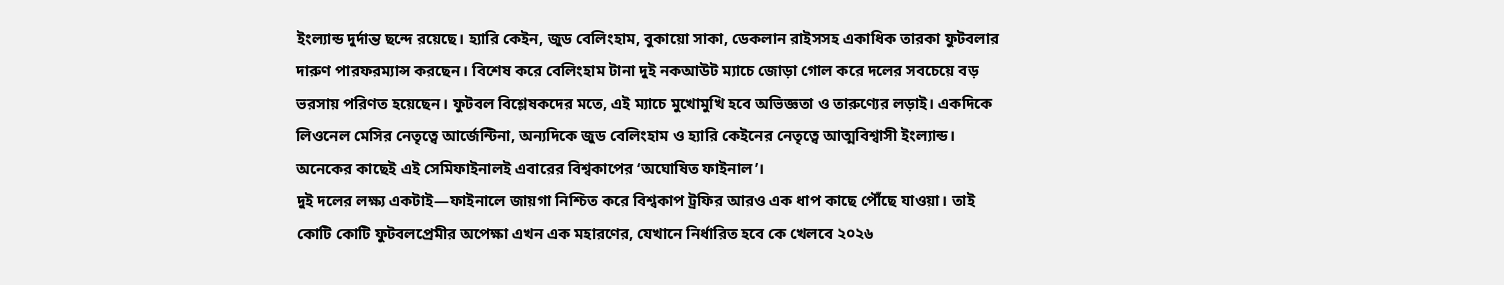ইংল্যান্ড দুর্দান্ত ছন্দে রয়েছে। হ্যারি কেইন, জুড বেলিংহাম, বুকায়ো সাকা, ডেকলান রাইসসহ একাধিক তারকা ফুটবলার দারুণ পারফরম্যান্স করছেন। বিশেষ করে বেলিংহাম টানা দুই নকআউট ম্যাচে জোড়া গোল করে দলের সবচেয়ে বড় ভরসায় পরিণত হয়েছেন। ফুটবল বিশ্লেষকদের মতে, এই ম্যাচে মুখোমুখি হবে অভিজ্ঞতা ও তারুণ্যের লড়াই। একদিকে লিওনেল মেসির নেতৃত্বে আর্জেন্টিনা, অন্যদিকে জুড বেলিংহাম ও হ্যারি কেইনের নেতৃত্বে আত্মবিশ্বাসী ইংল্যান্ড। অনেকের কাছেই এই সেমিফাইনালই এবারের বিশ্বকাপের ‘অঘোষিত ফাইনাল’।
দুই দলের লক্ষ্য একটাই—ফাইনালে জায়গা নিশ্চিত করে বিশ্বকাপ ট্রফির আরও এক ধাপ কাছে পৌঁছে যাওয়া। তাই কোটি কোটি ফুটবলপ্রেমীর অপেক্ষা এখন এক মহারণের, যেখানে নির্ধারিত হবে কে খেলবে ২০২৬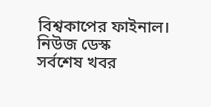বিশ্বকাপের ফাইনাল।
নিউজ ডেস্ক
সর্বশেষ খবর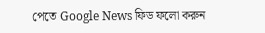পেতে Google News ফিড ফলো করুন